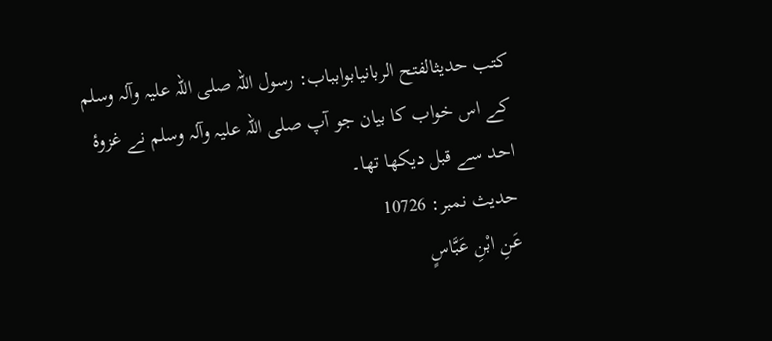کتب حدیثالفتح الربانیابوابباب: رسول اللہ صلی اللہ علیہ وآلہ وسلم کے اس خواب کا بیان جو آپ صلی اللہ علیہ وآلہ وسلم نے غزوۂ احد سے قبل دیکھا تھا۔
حدیث نمبر: 10726
عَنِ ابْنِ عَبَّاسٍ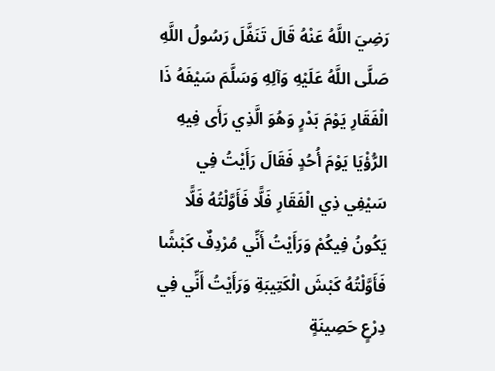رَضِيَ اللَّهُ عَنْهُ قَالَ تَنَفَّلَ رَسُولُ اللَّهِ صَلَّى اللَّهُ عَلَيْهِ وَآلِهِ وَسَلَّمَ سَيْفَهُ ذَا الْفَقَارِ يَوْمَ بَدْرٍ وَهُوَ الَّذِي رَأَى فِيهِ الرُّؤْيَا يَوْمَ أُحُدٍ فَقَالَ رَأَيْتُ فِي سَيْفِي ذِي الْفَقَارِ فَلًّا فَأَوَّلْتُهُ فَلًّا يَكُونُ فِيكُمْ وَرَأَيْتُ أَنِّي مُرْدِفٌ كَبْشًا فَأَوَّلْتُهُ كَبْشَ الْكَتِيبَةِ وَرَأَيْتُ أَنِّي فِي دِرْعٍ حَصِينَةٍ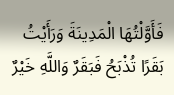فَأَوَّلْتُهَا الْمَدِينَةَ وَرَأَيْتُ بَقَرًا تُذْبَحُ فَبَقَرٌ وَاللَّهِ خَيْرٌ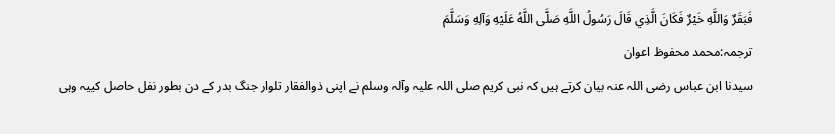فَبَقَرٌ وَاللَّهِ خَيْرٌ فَكَانَ الَّذِي قَالَ رَسُولُ اللَّهِ صَلَّى اللَّهُ عَلَيْهِ وَآلِهِ وَسَلَّمَ
ترجمہ:محمد محفوظ اعوان
سیدنا ابن عباس رضی اللہ عنہ بیان کرتے ہیں کہ نبی کریم صلی اللہ علیہ وآلہ وسلم نے اپنی ذوالفقار تلوار جنگ بدر کے دن بطور نفل حاصل کییہ وہی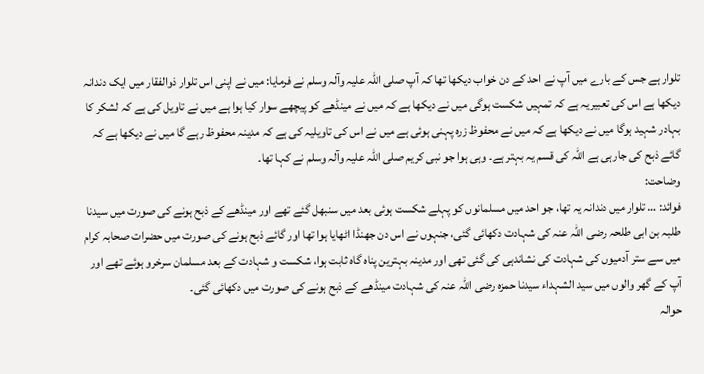تلوار ہے جس کے بارے میں آپ نے احد کے دن خواب دیکھا تھا کہ آپ صلی اللہ علیہ وآلہ وسلم نے فرمایا: میں نے اپنی اس تلوار ذوالفقار میں ایک دندانہ دیکھا ہے اس کی تعبیریہ ہے کہ تمہیں شکست ہوگی میں نے دیکھا ہے کہ میں نے مینڈھے کو پیچھے سوار کیا ہوا ہے میں نے تاویل کی ہے کہ لشکر کا بہادر شہید ہوگا میں نے دیکھا ہے کہ میں نے محفوظ زرہ پہنی ہوئی ہے میں نے اس کی تاویلیہ کی ہے کہ مدینہ محفوظ رہے گا میں نے دیکھا ہے کہ گائے ذبح کی جارہی ہے اللہ کی قسم یہ بہتر ہے۔ وہی ہوا جو نبی کریم صلی اللہ علیہ وآلہ وسلم نے کہا تھا۔
وضاحت:
فوائد: … تلوار میں دندانہ یہ تھا، جو احد میں مسلمانوں کو پہلے شکست ہوئی بعد میں سنبھل گئے تھے اور مینڈھے کے ذبح ہونے کی صورت میں سیدنا طلبہ بن ابی طلحہ رضی اللہ عنہ کی شہادت دکھائی گئی، جنہوں نے اس دن جھنڈا اٹھایا ہوا تھا اور گائے ذبح ہونے کی صورت میں حضرات صحابہ کرام میں سے ستر آدمیوں کی شہادت کی نشاندہی کی گئی تھی اور مدینہ بہترین پناہ گاہ ثابت ہوا، شکست و شہادت کے بعد مسلمان سرخرو ہوئے تھے اور آپ کے گھر والوں میں سید الشہداء سیدنا حمزہ رضی اللہ عنہ کی شہادت مینڈھے کے ذبح ہونے کی صورت میں دکھائی گئی۔
حوالہ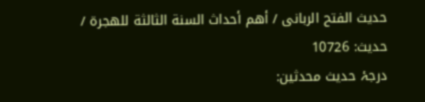حدیث الفتح الربانی / أهم أحداث السنة الثالثة للهجرة / حدیث: 10726
درجۂ حدیث محدثین: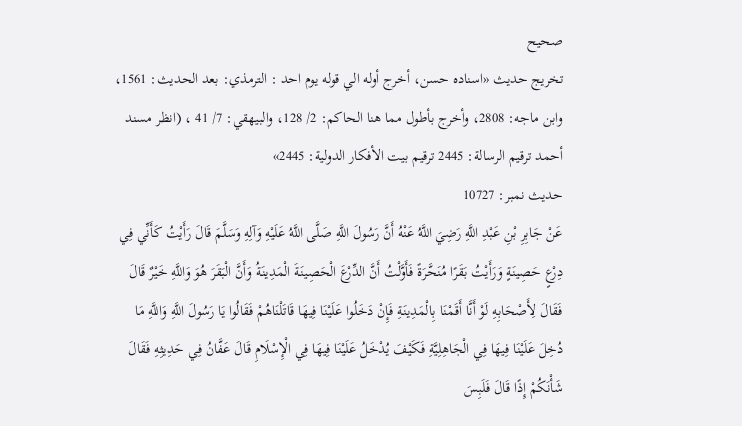صحیح
تخریج حدیث «اسناده حسن، أخرج أوله الي قوله يوم احد : الترمذي: بعد الحديث: 1561، وابن ماجه: 2808، وأخرج بأطول مما ھنا الحاكم: 2/ 128، والبيھقي: 7/ 41 ، (انظر مسند أحمد ترقيم الرسالة: 2445 ترقیم بيت الأفكار الدولية: 2445»
حدیث نمبر: 10727
عَنْ جَابِرِ بْنِ عَبْدِ اللَّهِ رَضِيَ اللَّهُ عَنْهُ أَنَّ رَسُولَ اللَّهِ صَلَّى اللَّهُ عَلَيْهِ وَآلِهِ وَسَلَّمَ قَالَ رَأَيْتُ كَأَنِّي فِي دِرْعٍ حَصِينَةٍ وَرَأَيْتُ بَقَرًا مُنَحَّرَةً فَأَوَّلْتُ أَنَّ الدِّرْعَ الْحَصِينَةَ الْمَدِينَةُ وَأَنَّ الْبَقَرَ هُوَ وَاللَّهِ خَيْرٌ قَالَ فَقَالَ لِأَصْحَابِهِ لَوْ أَنَّا أَقَمْنَا بِالْمَدِينَةِ فَإِنْ دَخَلُوا عَلَيْنَا فِيهَا قَاتَلْنَاهُمْ فَقَالُوا يَا رَسُولَ اللَّهِ وَاللَّهِ مَا دُخِلَ عَلَيْنَا فِيهَا فِي الْجَاهِلِيَّةِ فَكَيْفَ يُدْخَلُ عَلَيْنَا فِيهَا فِي الْإِسْلَامِ قَالَ عَفَّانُ فِي حَدِيثِهِ فَقَالَ شَأْنَكُمْ إِذًا قَالَ فَلَبِسَ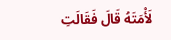لَأْمَتَهُ قَالَ فَقَالَتِ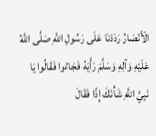الْأَنْصَارُ رَدَدْنَا عَلَى رَسُولِ اللَّهِ صَلَّى اللَّهُ عَلَيْهِ وَآلِهِ وَسَلَّمَ رَأْيَهُ فَجَاءُوا فَقَالُوا يَا نَبِيَّ اللَّهِ شَأْنَكَ إِذًا فَقَالَ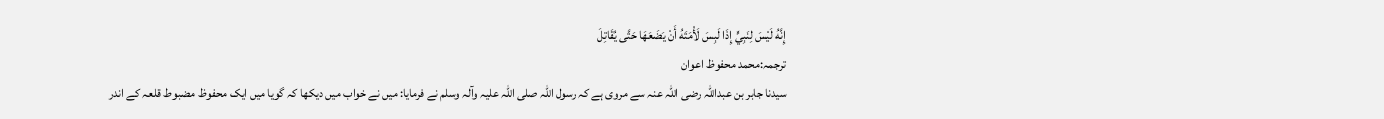إِنَّهُ لَيْسَ لِنَبِيٍّ إِذَا لَبِسَ لَأْمَتَهُ أَنْ يَضَعَهَا حَتَّى يُقَاتِلَ
ترجمہ:محمد محفوظ اعوان
سیدنا جابر بن عبداللہ رضی اللہ عنہ سے مروی ہے کہ رسول اللہ صلی اللہ علیہ وآلہ وسلم نے فرمایا: میں نے خواب میں دیکھا کہ گویا میں ایک محفوظ مضبوط قلعہ کے اندر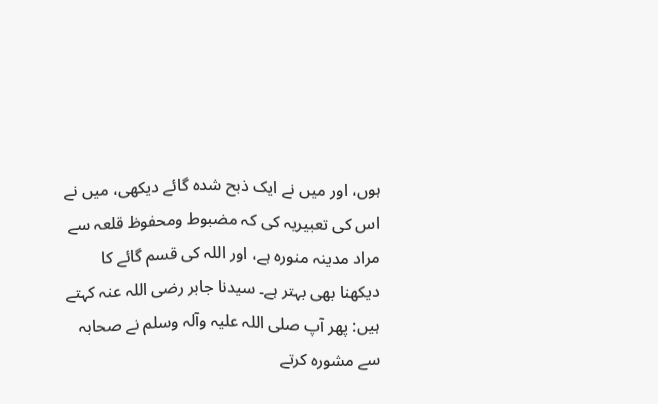ہوں، اور میں نے ایک ذبح شدہ گائے دیکھی، میں نے اس کی تعبیریہ کی کہ مضبوط ومحفوظ قلعہ سے مراد مدینہ منورہ ہے، اور اللہ کی قسم گائے کا دیکھنا بھی بہتر ہے۔ سیدنا جابر رضی اللہ عنہ کہتے ہیں: پھر آپ صلی اللہ علیہ وآلہ وسلم نے صحابہ سے مشورہ کرتے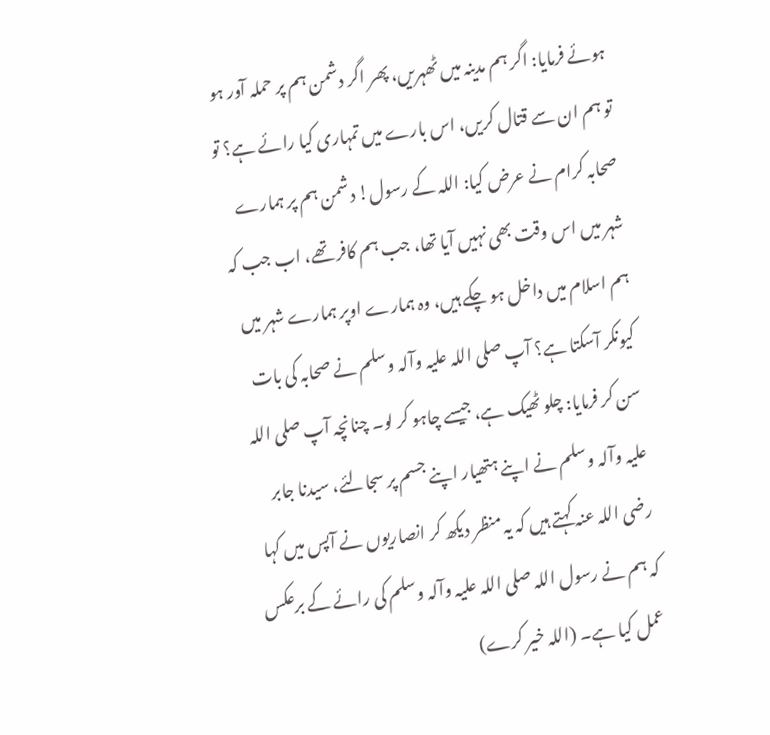ہوئے فرمایا: اگر ہم مدینہ میں ٹھہریں، پھر اگر دشمن ہم پر حملہ آور ہو تو ہم ان سے قتال کریں، اس بارے میں تمہاری کیا رائے ہے؟ تو صحابہ کرام نے عرض کیا: اللہ کے رسول! دشمن ہم پر ہمارے شہر میں اس وقت بھی نہیں آیا تھا، جب ہم کافر تھے، اب جب کہ ہم اسلام میں داخل ہو چکے ہیں، وہ ہمارے اوپر ہمارے شہر میں کیونکر آسکتا ہے؟ آپ صلی اللہ علیہ وآلہ وسلم نے صحابہ کی بات سن کر فرمایا: چلو ٹھیک ہے، جیسے چاہو کر لو۔ چنانچہ آپ صلی اللہ علیہ وآلہ وسلم نے اپنے ہتھیار اپنے جسم پر سجالئے، سیدنا جابر رضی اللہ عنہ کہتے ہیں کہ یہ منظر دیکھ کر انصاریوں نے آپس میں کہا کہ ہم نے رسول اللہ صلی اللہ علیہ وآلہ وسلم کی رائے کے برعکس عمل کیا ہے۔ (اللہ خیر کرے)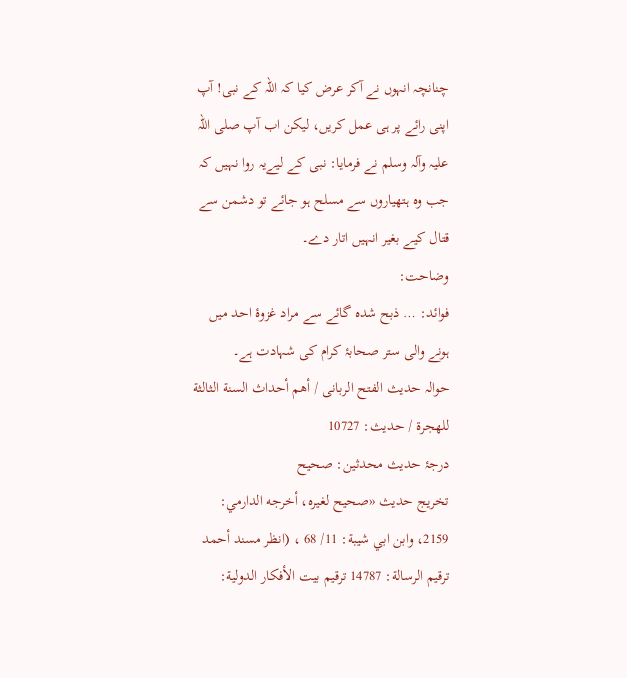چنانچہ انہوں نے آکر عرض کیا کہ اللہ کے نبی! آپ اپنی رائے پر ہی عمل کریں، لیکن اب آپ صلی اللہ علیہ وآلہ وسلم نے فرمایا: نبی کے لیےیہ روا نہیں کہ جب وہ ہتھیاروں سے مسلح ہو جائے تو دشمن سے قتال کیے بغیر انہیں اتار دے۔
وضاحت:
فوائد: … ذبح شدہ گائے سے مراد غزوۂ احد میں ہونے والی ستر صحابۂ کرام کی شہادت ہے۔
حوالہ حدیث الفتح الربانی / أهم أحداث السنة الثالثة للهجرة / حدیث: 10727
درجۂ حدیث محدثین: صحیح
تخریج حدیث «صحيح لغيره، أخرجه الدارمي: 2159، وابن ابي شيبة: 11/ 68 ، (انظر مسند أحمد ترقيم الرسالة: 14787 ترقیم بيت الأفكار الدولية: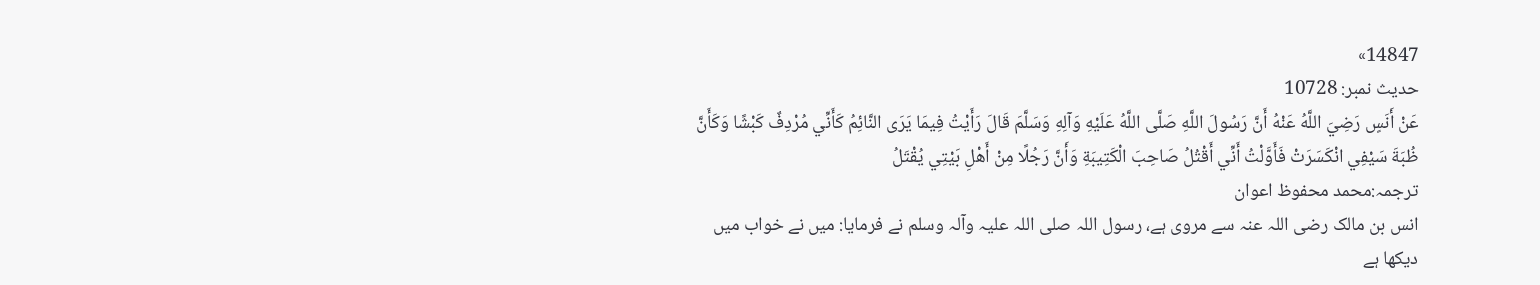14847»
حدیث نمبر: 10728
عَنْ أَنَسٍ رَضِيَ اللَّهُ عَنْهُ أَنَّ رَسُولَ اللَّهِ صَلَّى اللَّهُ عَلَيْهِ وَآلِهِ وَسَلَّمَ قَالَ رَأَيْتُ فِيمَا يَرَى النَّائِمُ كَأَنِّي مُرْدِفٌ كَبْشًا وَكَأَنَّ ظُبَةَ سَيْفِي انْكَسَرَتْ فَأَوَّلْتُ أَنِّي أَقْتُلُ صَاحِبَ الْكَتِيبَةِ وَأَنَّ رَجُلًا مِنْ أَهْلِ بَيْتِي يُقْتَلُ
ترجمہ:محمد محفوظ اعوان
انس بن مالک رضی اللہ عنہ سے مروی ہے، رسول اللہ صلی اللہ علیہ وآلہ وسلم نے فرمایا: میں نے خواب میں دیکھا ہے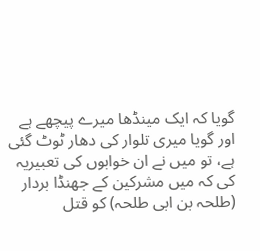گویا کہ ایک مینڈھا میرے پیچھے ہے اور گویا میری تلوار کی دھار ٹوٹ گئی ہے، تو میں نے ان خوابوں کی تعبیریہ کی کہ میں مشرکین کے جھنڈا بردار (طلحہ بن ابی طلحہ) کو قتل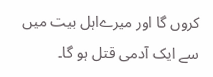کروں گا اور میرےاہل بیت میں سے ایک آدمی قتل ہو گا۔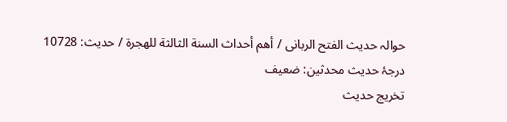حوالہ حدیث الفتح الربانی / أهم أحداث السنة الثالثة للهجرة / حدیث: 10728
درجۂ حدیث محدثین: ضعیف
تخریج حدیث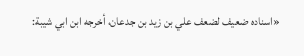«اسناده ضعيف لضعف علي بن زيد بن جدعان، أخرجه ابن ابي شيبة: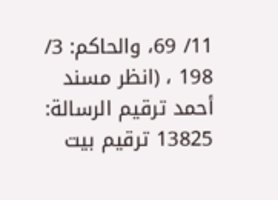11/ 69، والحاكم: 3/ 198 ، (انظر مسند أحمد ترقيم الرسالة: 13825 ترقیم بيت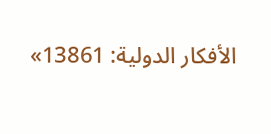الأفكار الدولية: 13861»